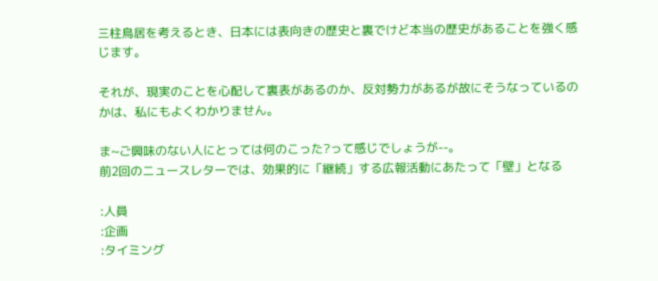三柱鳥居を考えるとき、日本には表向きの歴史と裏でけど本当の歴史があることを強く感じます。

それが、現実のことを心配して裏表があるのか、反対勢力があるが故にそうなっているのかは、私にもよくわかりません。

ま~ご興味のない人にとっては何のこった?って感じでしょうが--。
前2回のニュースレターでは、効果的に「継続」する広報活動にあたって「壁」となる

:人員
:企画
:タイミング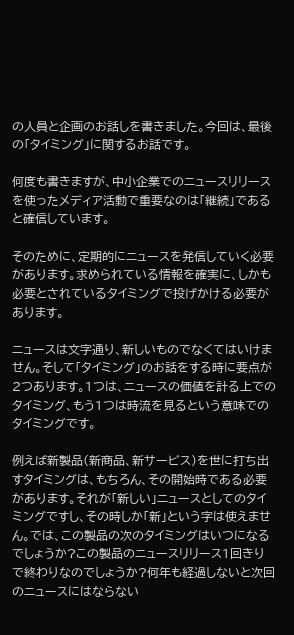の人員と企画のお話しを書きました。今回は、最後の「タイミング」に関するお話です。

何度も書きますが、中小企業でのニュースリリースを使ったメディア活動で重要なのは「継続」であると確信しています。

そのために、定期的にニュースを発信していく必要があります。求められている情報を確実に、しかも必要とされているタイミングで投げかける必要があります。

ニュースは文字通り、新しいものでなくてはいけません。そして「タイミング」のお話をする時に要点が2つあります。1つは、ニュースの価値を計る上でのタイミング、もう1つは時流を見るという意味でのタイミングです。

例えば新製品(新商品、新サービス)を世に打ち出すタイミングは、もちろん、その開始時である必要があります。それが「新しい」ニュースとしてのタイミングですし、その時しか「新」という字は使えません。では、この製品の次のタイミングはいつになるでしょうか?この製品のニュースリリース1回きりで終わりなのでしょうか?何年も経過しないと次回のニュースにはならない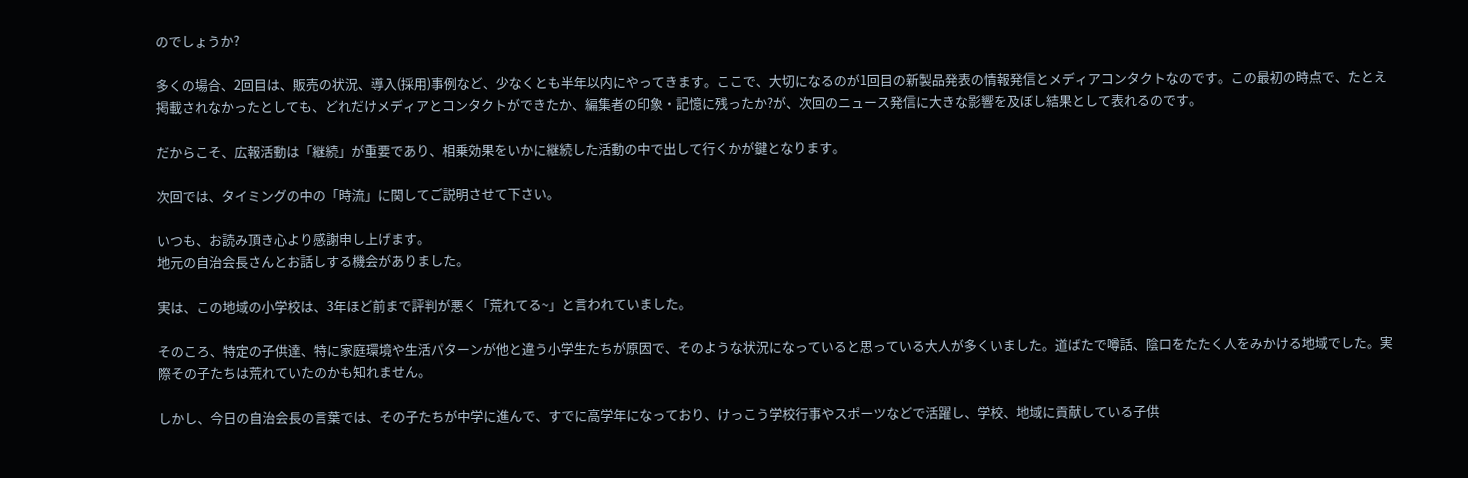のでしょうか?

多くの場合、2回目は、販売の状況、導入(採用)事例など、少なくとも半年以内にやってきます。ここで、大切になるのが1回目の新製品発表の情報発信とメディアコンタクトなのです。この最初の時点で、たとえ掲載されなかったとしても、どれだけメディアとコンタクトができたか、編集者の印象・記憶に残ったか?が、次回のニュース発信に大きな影響を及ぼし結果として表れるのです。

だからこそ、広報活動は「継続」が重要であり、相乗効果をいかに継続した活動の中で出して行くかが鍵となります。

次回では、タイミングの中の「時流」に関してご説明させて下さい。

いつも、お読み頂き心より感謝申し上げます。
地元の自治会長さんとお話しする機会がありました。

実は、この地域の小学校は、3年ほど前まで評判が悪く「荒れてる~」と言われていました。

そのころ、特定の子供達、特に家庭環境や生活パターンが他と違う小学生たちが原因で、そのような状況になっていると思っている大人が多くいました。道ばたで噂話、陰口をたたく人をみかける地域でした。実際その子たちは荒れていたのかも知れません。

しかし、今日の自治会長の言葉では、その子たちが中学に進んで、すでに高学年になっており、けっこう学校行事やスポーツなどで活躍し、学校、地域に貢献している子供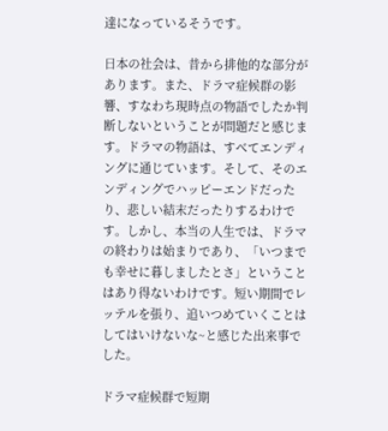達になっているそうです。

日本の社会は、昔から排他的な部分があります。また、ドラマ症候群の影響、すなわち現時点の物語でしたか判断しないということが問題だと感じます。ドラマの物語は、すべてエンディングに通じています。そして、そのエンディングでハッピーエンドだったり、悲しい結末だったりするわけです。しかし、本当の人生では、ドラマの終わりは始まりであり、「いつまでも幸せに暮しましたとさ」ということはあり得ないわけです。短い期間でレッテルを張り、追いつめていくことはしてはいけないな~と感じた出来事でした。

ドラマ症候群で短期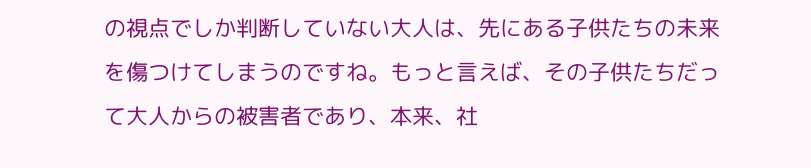の視点でしか判断していない大人は、先にある子供たちの未来を傷つけてしまうのですね。もっと言えば、その子供たちだって大人からの被害者であり、本来、社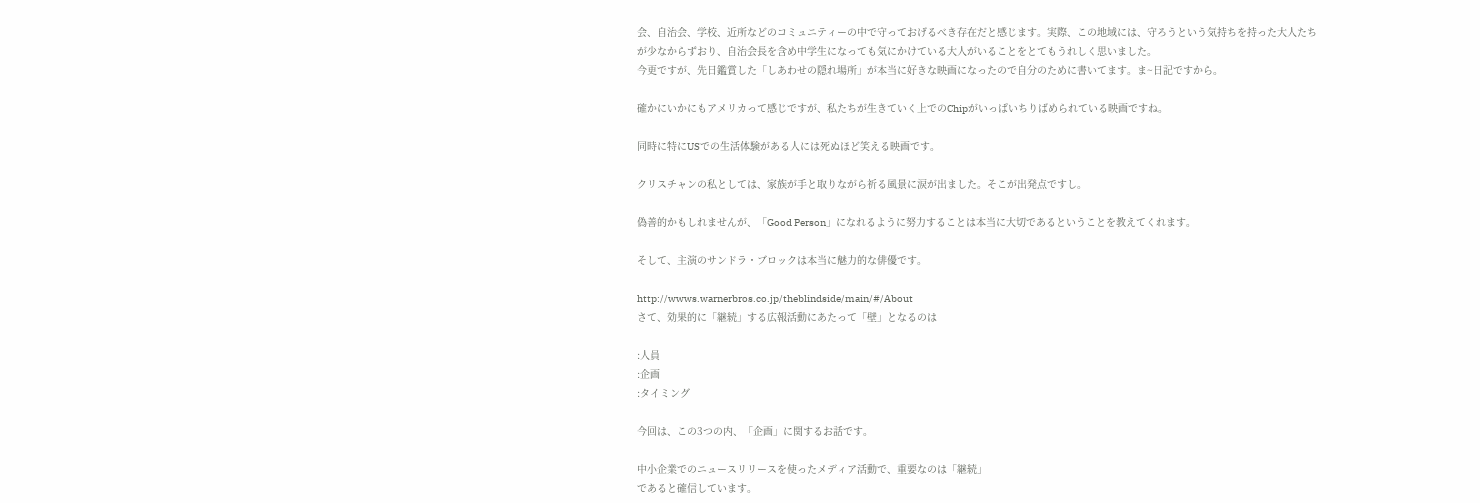会、自治会、学校、近所などのコミュニティーの中で守っておげるべき存在だと感じます。実際、この地域には、守ろうという気持ちを持った大人たちが少なからずおり、自治会長を含め中学生になっても気にかけている大人がいることをとてもうれしく思いました。
今更ですが、先日鑑賞した「しあわせの隠れ場所」が本当に好きな映画になったので自分のために書いてます。ま~日記ですから。

確かにいかにもアメリカって感じですが、私たちが生きていく上でのChipがいっぱいちりばめられている映画ですね。

同時に特にUSでの生活体験がある人には死ぬほど笑える映画です。

クリスチャンの私としては、家族が手と取りながら祈る風景に涙が出ました。そこが出発点ですし。

偽善的かもしれませんが、「Good Person」になれるように努力することは本当に大切であるということを教えてくれます。

そして、主演のサンドラ・ブロックは本当に魅力的な俳優です。

http://wwws.warnerbros.co.jp/theblindside/main/#/About
さて、効果的に「継続」する広報活動にあたって「壁」となるのは

:人員
:企画
:タイミング

今回は、この3つの内、「企画」に関するお話です。

中小企業でのニュースリリースを使ったメディア活動で、重要なのは「継続」
であると確信しています。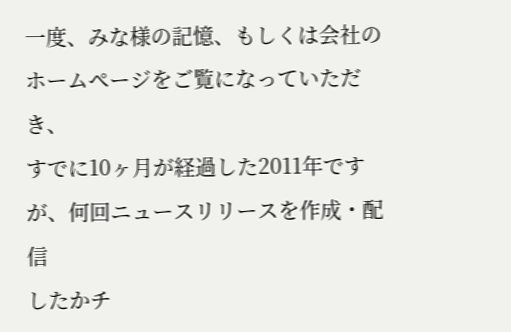一度、みな様の記憶、もしくは会社のホームページをご覧になっていただき、
すでに10ヶ月が経過した2011年ですが、何回ニュースリリースを作成・配信
したかチ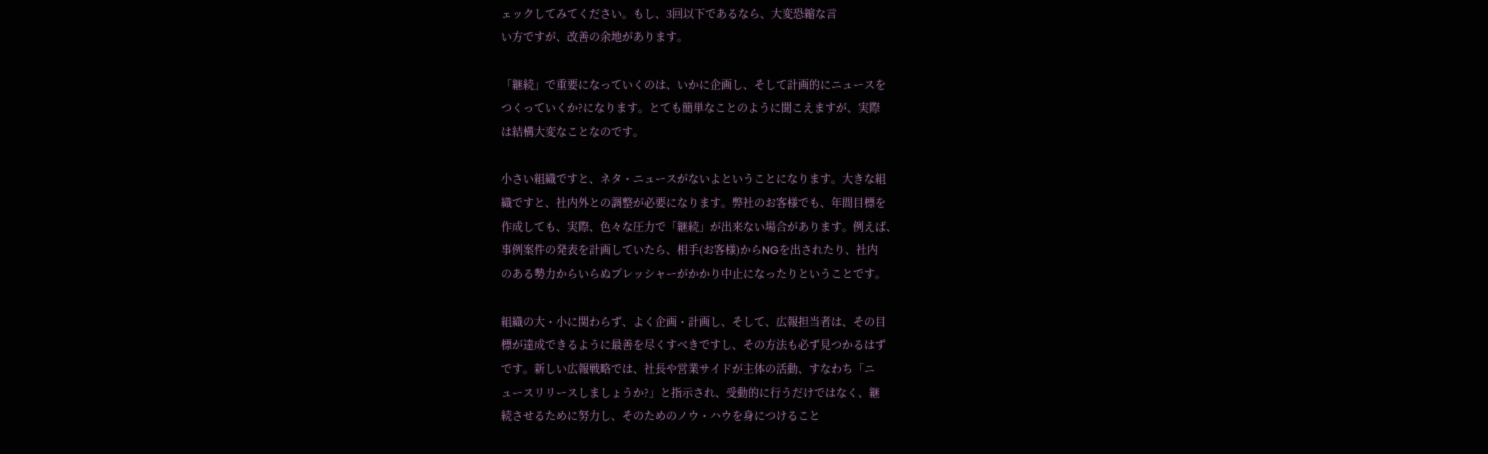ェックしてみてください。もし、3回以下であるなら、大変恐縮な言
い方ですが、改善の余地があります。

「継続」で重要になっていくのは、いかに企画し、そして計画的にニュースを
つくっていくか?になります。とても簡単なことのように聞こえますが、実際
は結構大変なことなのです。

小さい組織ですと、ネタ・ニュースがないよということになります。大きな組
織ですと、社内外との調整が必要になります。弊社のお客様でも、年間目標を
作成しても、実際、色々な圧力で「継続」が出来ない場合があります。例えば、
事例案件の発表を計画していたら、相手(お客様)からNGを出されたり、社内
のある勢力からいらぬプレッシャーがかかり中止になったりということです。

組織の大・小に関わらず、よく企画・計画し、そして、広報担当者は、その目
標が達成できるように最善を尽くすべきですし、その方法も必ず見つかるはず
です。新しい広報戦略では、社長や営業サイドが主体の活動、すなわち「ニ
ュースリリースしましょうか?」と指示され、受動的に行うだけではなく、継
続させるために努力し、そのためのノウ・ハウを身につけること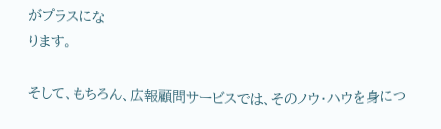がプラスにな
ります。

そして、もちろん、広報顧問サービスでは、そのノウ・ハウを身につ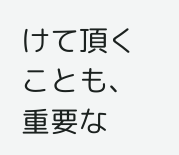けて頂く
ことも、重要な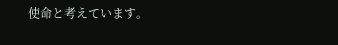使命と考えています。